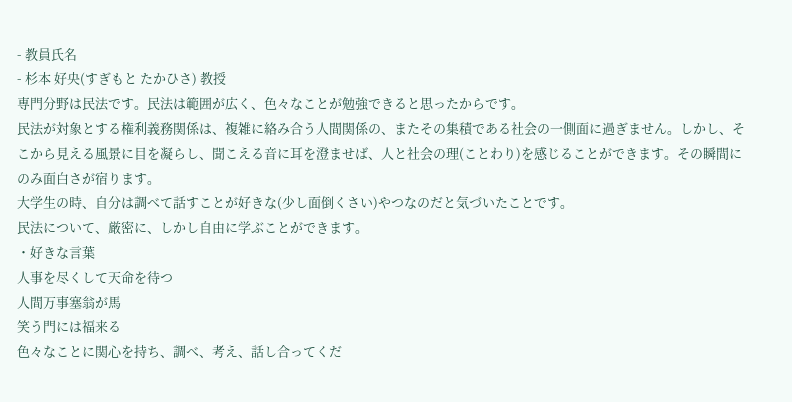- 教員氏名
- 杉本 好央(すぎもと たかひさ) 教授
専門分野は民法です。民法は範囲が広く、色々なことが勉強できると思ったからです。
民法が対象とする権利義務関係は、複雑に絡み合う人間関係の、またその集積である社会の一側面に過ぎません。しかし、そこから見える風景に目を凝らし、聞こえる音に耳を澄ませば、人と社会の理(ことわり)を感じることができます。その瞬間にのみ面白さが宿ります。
大学生の時、自分は調べて話すことが好きな(少し面倒くさい)やつなのだと気づいたことです。
民法について、厳密に、しかし自由に学ぶことができます。
・好きな言葉
人事を尽くして天命を待つ
人間万事塞翁が馬
笑う門には福来る
色々なことに関心を持ち、調べ、考え、話し合ってくだ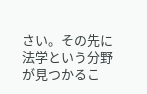さい。その先に法学という分野が見つかるこ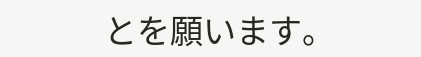とを願います。